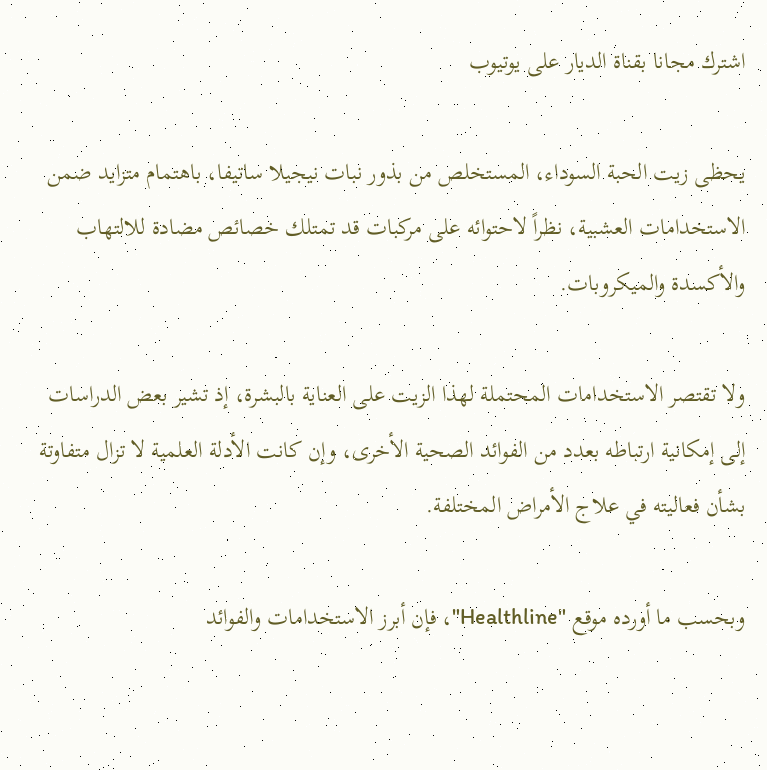اشترك مجانا بقناة الديار على يوتيوب

يحظى زيت الحبة السوداء، المستخلص من بذور نبات نيجيلا ساتيفا، باهتمام متزايد ضمن الاستخدامات العشبية، نظراً لاحتوائه على مركبات قد تمتلك خصائص مضادة للالتهاب والأكسدة والميكروبات.

ولا تقتصر الاستخدامات المحتملة لهذا الزيت على العناية بالبشرة، إذ تشير بعض الدراسات إلى إمكانية ارتباطه بعدد من الفوائد الصحية الأخرى، وإن كانت الأدلة العلمية لا تزال متفاوتة بشأن فعاليته في علاج الأمراض المختلفة.

وبحسب ما أورده موقع "Healthline"، فإن أبرز الاستخدامات والفوائد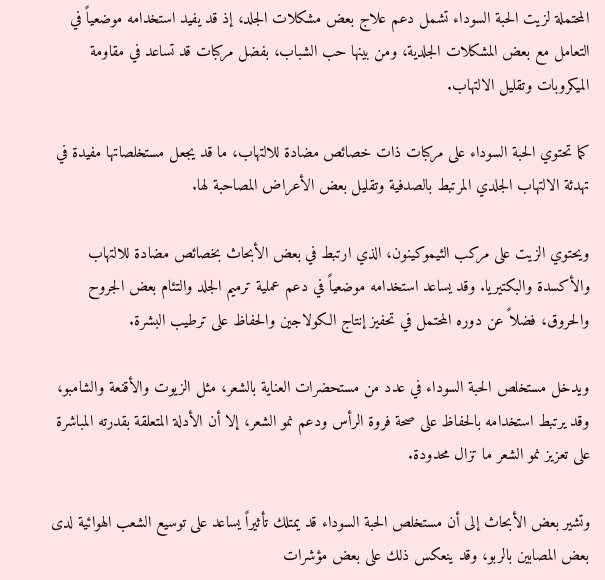المحتملة لزيت الحبة السوداء تشمل دعم علاج بعض مشكلات الجلد، إذ قد يفيد استخدامه موضعياً في التعامل مع بعض المشكلات الجلدية، ومن بينها حب الشباب، بفضل مركبات قد تساعد في مقاومة الميكروبات وتقليل الالتهاب.

كما تحتوي الحبة السوداء على مركبات ذات خصائص مضادة للالتهاب، ما قد يجعل مستخلصاتها مفيدة في تهدئة الالتهاب الجلدي المرتبط بالصدفية وتقليل بعض الأعراض المصاحبة لها.

ويحتوي الزيت على مركب الثيموكينون، الذي ارتبط في بعض الأبحاث بخصائص مضادة للالتهاب والأكسدة والبكتيريا. وقد يساعد استخدامه موضعياً في دعم عملية ترميم الجلد والتئام بعض الجروح والحروق، فضلاً عن دوره المحتمل في تحفيز إنتاج الكولاجين والحفاظ على ترطيب البشرة.

ويدخل مستخلص الحبة السوداء في عدد من مستحضرات العناية بالشعر، مثل الزيوت والأقنعة والشامبو، وقد يرتبط استخدامه بالحفاظ على صحة فروة الرأس ودعم نمو الشعر، إلا أن الأدلة المتعلقة بقدرته المباشرة على تعزيز نمو الشعر ما تزال محدودة.

وتشير بعض الأبحاث إلى أن مستخلص الحبة السوداء قد يمتلك تأثيراً يساعد على توسيع الشعب الهوائية لدى بعض المصابين بالربو، وقد ينعكس ذلك على بعض مؤشرات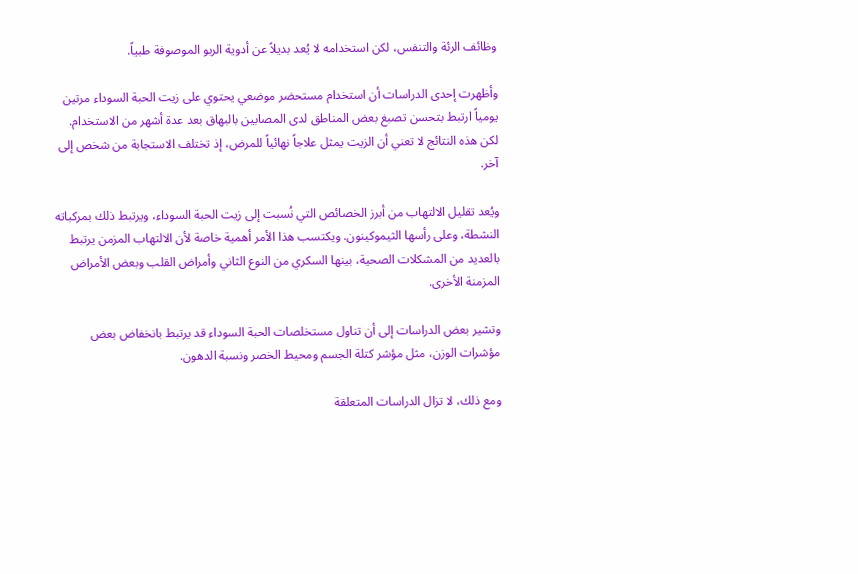وظائف الرئة والتنفس، لكن استخدامه لا يُعد بديلاً عن أدوية الربو الموصوفة طبياً.

وأظهرت إحدى الدراسات أن استخدام مستحضر موضعي يحتوي على زيت الحبة السوداء مرتين يومياً ارتبط بتحسن تصبغ بعض المناطق لدى المصابين بالبهاق بعد عدة أشهر من الاستخدام. لكن هذه النتائج لا تعني أن الزيت يمثل علاجاً نهائياً للمرض، إذ تختلف الاستجابة من شخص إلى آخر.

ويُعد تقليل الالتهاب من أبرز الخصائص التي نُسبت إلى زيت الحبة السوداء، ويرتبط ذلك بمركباته النشطة، وعلى رأسها الثيموكينون. ويكتسب هذا الأمر أهمية خاصة لأن الالتهاب المزمن يرتبط بالعديد من المشكلات الصحية، بينها السكري من النوع الثاني وأمراض القلب وبعض الأمراض المزمنة الأخرى.

وتشير بعض الدراسات إلى أن تناول مستخلصات الحبة السوداء قد يرتبط بانخفاض بعض مؤشرات الوزن، مثل مؤشر كتلة الجسم ومحيط الخصر ونسبة الدهون.

ومع ذلك، لا تزال الدراسات المتعلقة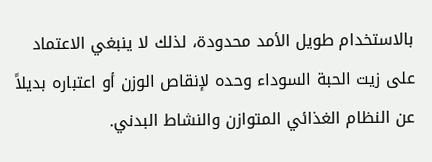بالاستخدام طويل الأمد محدودة، لذلك لا ينبغي الاعتماد على زيت الحبة السوداء وحده لإنقاص الوزن أو اعتباره بديلاً عن النظام الغذائي المتوازن والنشاط البدني.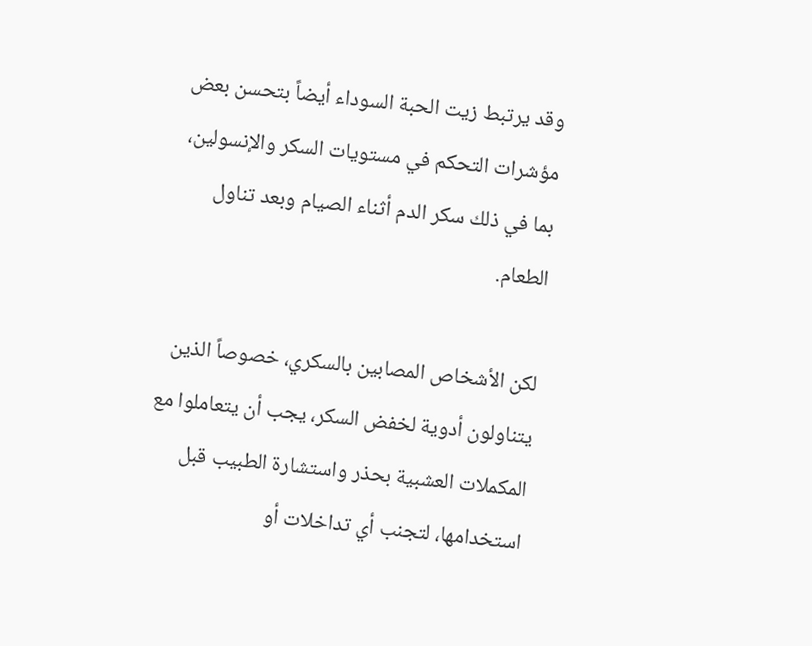وقد يرتبط زيت الحبة السوداء أيضاً بتحسن بعض مؤشرات التحكم في مستويات السكر والإنسولين، بما في ذلك سكر الدم أثناء الصيام وبعد تناول الطعام.

لكن الأشخاص المصابين بالسكري، خصوصاً الذين يتناولون أدوية لخفض السكر، يجب أن يتعاملوا مع المكملات العشبية بحذر واستشارة الطبيب قبل استخدامها، لتجنب أي تداخلات أو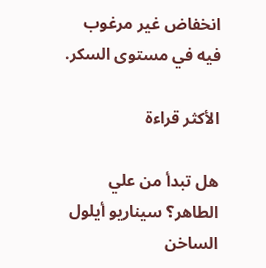انخفاض غير مرغوب فيه في مستوى السكر.

الأكثر قراءة

هل تبدأ من علي الطاهر؟ سيناريو أيلول الساخن